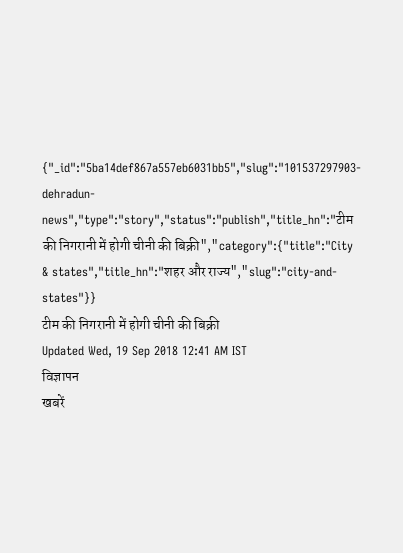{"_id":"5ba14def867a557eb6031bb5","slug":"101537297903-dehradun-news","type":"story","status":"publish","title_hn":"टीम की निगरानी में होगी चीनी की बिक्री","category":{"title":"City & states","title_hn":"शहर और राज्य","slug":"city-and-states"}}
टीम की निगरानी में होगी चीनी की बिक्री
Updated Wed, 19 Sep 2018 12:41 AM IST
विज्ञापन
खबरें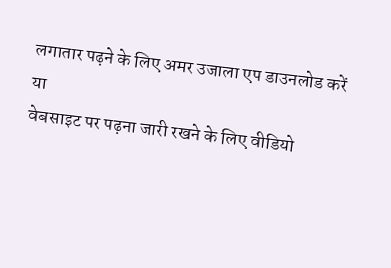लगातार पढ़ने के लिए अमर उजाला एप डाउनलोड करें
या
वेबसाइट पर पढ़ना जारी रखने के लिए वीडियो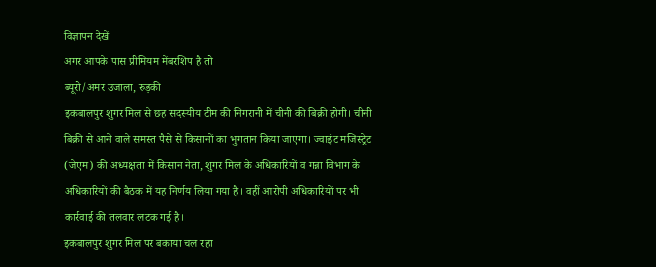विज्ञापन देखें
अगर आपके पास प्रीमियम मेंबरशिप है तो
ब्यूरो/अमर उजाला, रुड़की
इकबालपुर शुगर मिल से छह सदस्यीय टीम की निगरानी में चीनी की बिक्री होगी। चीनी बिक्री से आने वाले समस्त पैसे से किसानों का भुगतान किया जाएगा। ज्वाइंट मजिस्ट्रेट (जेएम) की अध्यक्षता में किसान नेता, शुगर मिल के अधिकारियों व गन्ना विभाग के अधिकारियों की बैठक में यह निर्णय लिया गया है। वहीं आरोपी अधिकारियों पर भी कार्रवाई की तलवार लटक गई है।
इकबालपुर शुगर मिल पर बकाया चल रहा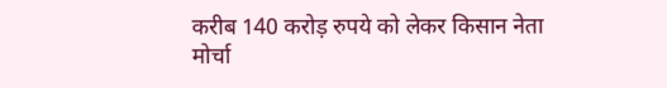करीब 140 करोड़ रुपये को लेकर किसान नेता मोर्चा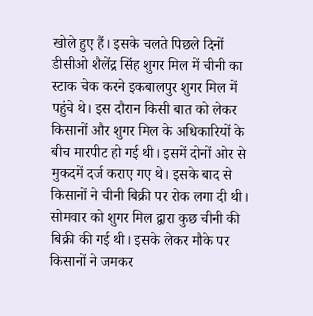खोले हुए हैं। इसके चलते पिछले दिनों डीसीओ शैलेंद्र सिंह शुगर मिल में चीनी का स्टाक चेक करने इकबालपुर शुगर मिल में पहुंचे थे। इस दौरान किसी बात को लेकर किसानों और शुगर मिल के अधिकारियों के बीच मारपीट हो गई थी। इसमें दोनों ओर से मुकदमें दर्ज कराए गए थे। इसके बाद से किसानों ने चीनी बिक्री पर रोक लगा दी थी। सोमवार को शुगर मिल द्वारा कुछ चीनी की बिक्री की गई थी। इसके लेकर मौके पर किसानों ने जमकर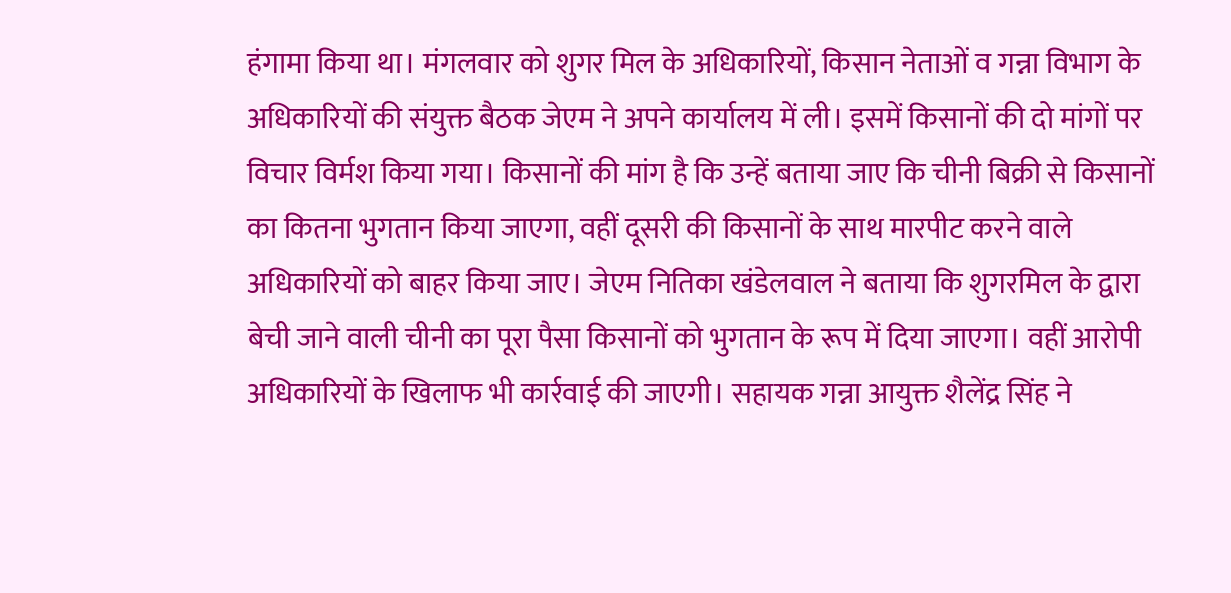हंगामा किया था। मंगलवार को शुगर मिल के अधिकारियों, किसान नेताओं व गन्ना विभाग के अधिकारियों की संयुक्त बैठक जेएम ने अपने कार्यालय में ली। इसमें किसानों की दो मांगों पर विचार विर्मश किया गया। किसानों की मांग है कि उन्हें बताया जाए कि चीनी बिक्री से किसानों का कितना भुगतान किया जाएगा, वहीं दूसरी की किसानों के साथ मारपीट करने वाले अधिकारियों को बाहर किया जाए। जेएम नितिका खंडेलवाल ने बताया कि शुगरमिल के द्वारा बेची जाने वाली चीनी का पूरा पैसा किसानों को भुगतान के रूप में दिया जाएगा। वहीं आरोपी अधिकारियों के खिलाफ भी कार्रवाई की जाएगी। सहायक गन्ना आयुक्त शैलेंद्र सिंह ने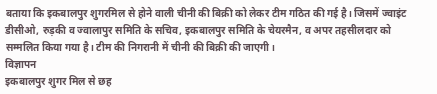बताया कि इकबालपुर शुगरमिल से होने वाली चीनी की बिक्री को लेकर टीम गठित की गई है। जिसमें ज्वाइंट डीसीओ, रुड़की व ज्वालापुर समिति के सचिव, इकबालपुर समिति के चेयरमैन, व अपर तहसीलदार को सम्मलित किया गया है। टीम की निगरानी में चीनी की बिक्री की जाएगी।
विज्ञापन
इकबालपुर शुगर मिल से छह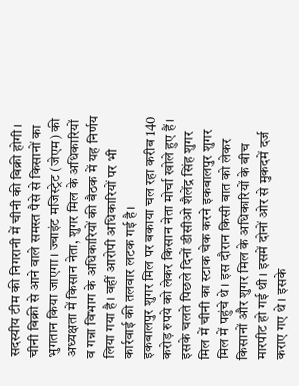सदस्यीय टीम की निगरानी में चीनी की बिक्री होगी। चीनी बिक्री से आने वाले समस्त पैसे से किसानों का भुगतान किया जाएगा। ज्वाइंट मजिस्ट्रेट (जेएम) की अध्यक्षता में किसान नेता, शुगर मिल के अधिकारियों व गन्ना विभाग के अधिकारियों की बैठक में यह निर्णय लिया गया है। वहीं आरोपी अधिकारियों पर भी कार्रवाई की तलवार लटक गई है।
इकबालपुर शुगर मिल पर बकाया चल रहा करीब 140 करोड़ रुपये को लेकर किसान नेता मोर्चा खोले हुए हैं। इसके चलते पिछले दिनों डीसीओ शैलेंद्र सिंह शुगर मिल में चीनी का स्टाक चेक करने इकबालपुर शुगर मिल में पहुंचे थे। इस दौरान किसी बात को लेकर किसानों और शुगर मिल के अधिकारियों के बीच मारपीट हो गई थी। इसमें दोनों ओर से मुकदमें दर्ज कराए गए थे। इसके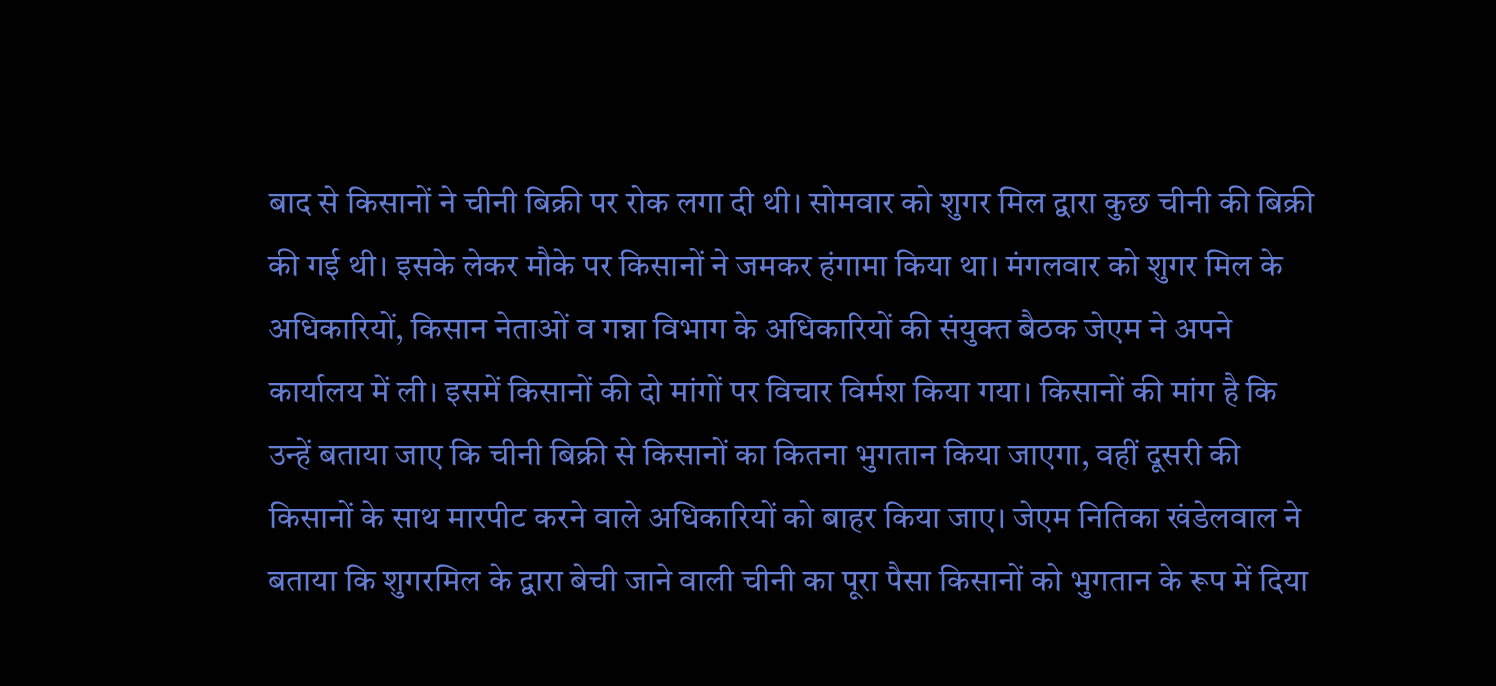बाद से किसानों ने चीनी बिक्री पर रोक लगा दी थी। सोमवार को शुगर मिल द्वारा कुछ चीनी की बिक्री की गई थी। इसके लेकर मौके पर किसानों ने जमकर हंगामा किया था। मंगलवार को शुगर मिल के अधिकारियों, किसान नेताओं व गन्ना विभाग के अधिकारियों की संयुक्त बैठक जेएम ने अपने कार्यालय में ली। इसमें किसानों की दो मांगों पर विचार विर्मश किया गया। किसानों की मांग है कि उन्हें बताया जाए कि चीनी बिक्री से किसानों का कितना भुगतान किया जाएगा, वहीं दूसरी की किसानों के साथ मारपीट करने वाले अधिकारियों को बाहर किया जाए। जेएम नितिका खंडेलवाल ने बताया कि शुगरमिल के द्वारा बेची जाने वाली चीनी का पूरा पैसा किसानों को भुगतान के रूप में दिया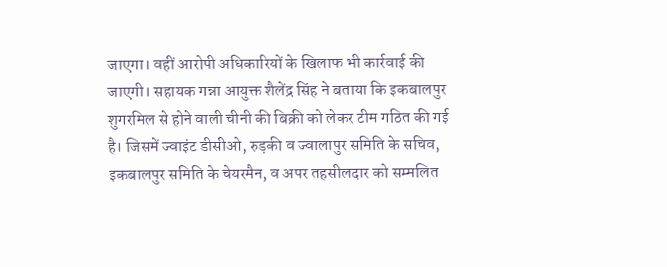जाएगा। वहीं आरोपी अधिकारियों के खिलाफ भी कार्रवाई की जाएगी। सहायक गन्ना आयुक्त शैलेंद्र सिंह ने बताया कि इकबालपुर शुगरमिल से होने वाली चीनी की बिक्री को लेकर टीम गठित की गई है। जिसमें ज्वाइंट डीसीओ, रुड़की व ज्वालापुर समिति के सचिव, इकबालपुर समिति के चेयरमैन, व अपर तहसीलदार को सम्मलित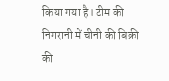किया गया है। टीम की निगरानी में चीनी की बिक्री की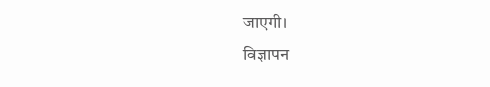जाएगी।
विज्ञापन